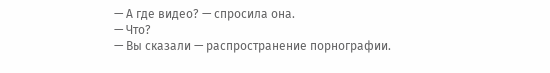— А где видео? — спросила она.
— Что?
— Вы сказали — распространение порнографии.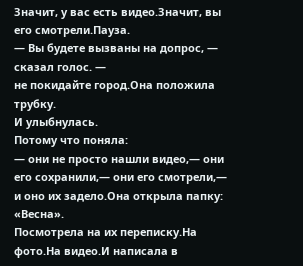Значит, у вас есть видео.Значит, вы его смотрели.Пауза.
— Вы будете вызваны на допрос, — сказал голос. —
не покидайте город.Она положила трубку.
И улыбнулась.
Потому что поняла:
— они не просто нашли видео,— они его сохранили,— они его смотрели,— и оно их задело.Она открыла папку: «Весна».
Посмотрела на их переписку.На фото.На видео.И написала в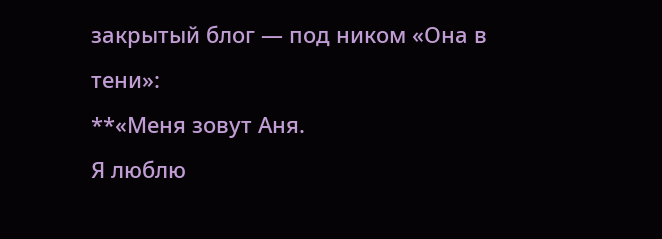закрытый блог — под ником «Она в тени»:
**«Меня зовут Аня.
Я люблю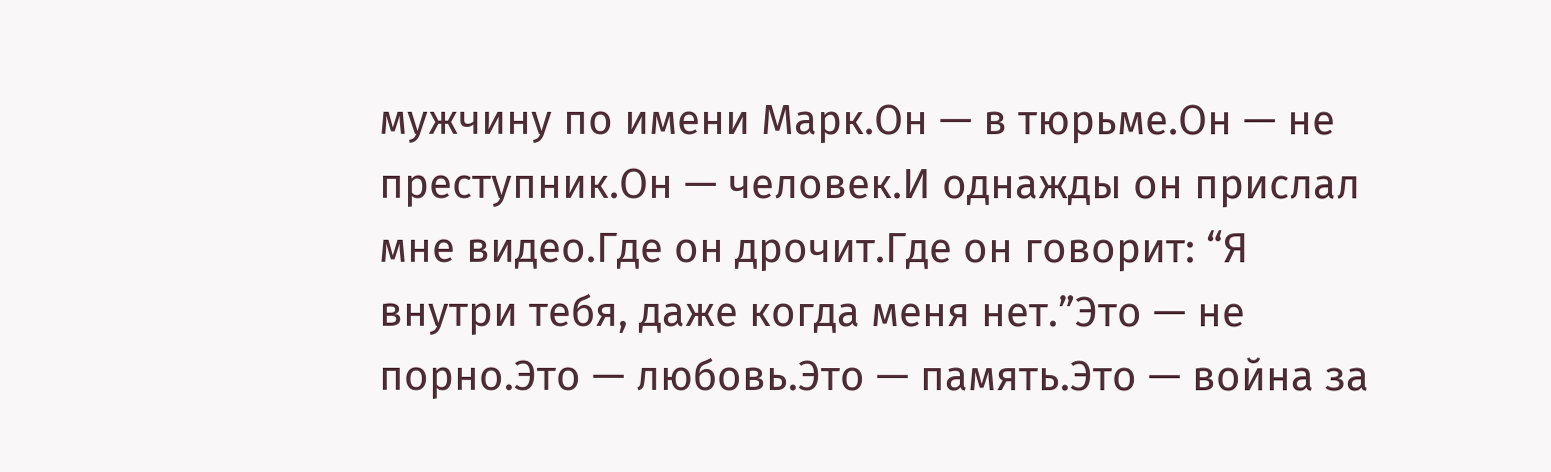мужчину по имени Марк.Он — в тюрьме.Он — не преступник.Он — человек.И однажды он прислал мне видео.Где он дрочит.Где он говорит: “Я внутри тебя, даже когда меня нет.”Это — не порно.Это — любовь.Это — память.Это — война за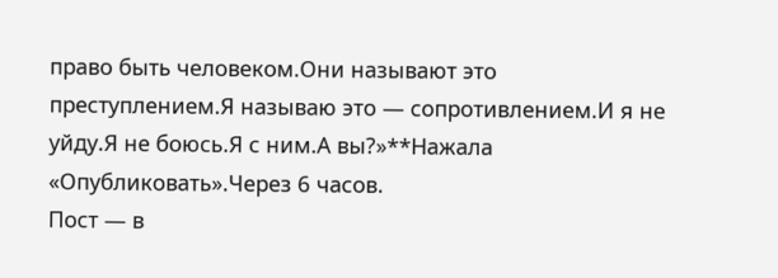право быть человеком.Они называют это преступлением.Я называю это — сопротивлением.И я не уйду.Я не боюсь.Я с ним.А вы?»**Нажала «Опубликовать».Через 6 часов.
Пост — в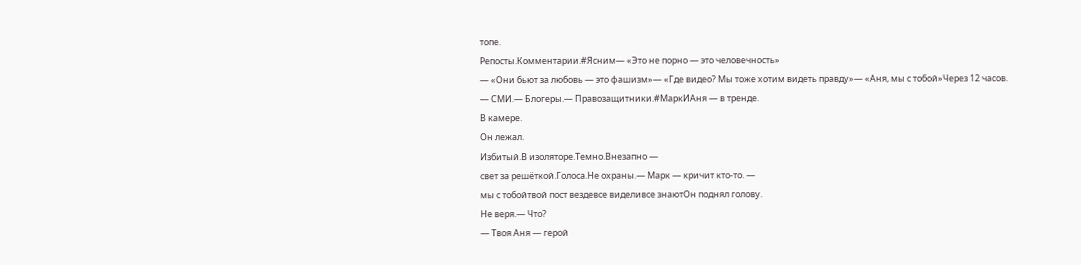топе.
Репосты.Комментарии.#Ясним— «Это не порно — это человечность»
— «Они бьют за любовь — это фашизм»— «Где видео? Мы тоже хотим видеть правду»— «Аня, мы с тобой»Через 12 часов.
— СМИ.— Блогеры.— Правозащитники.#МаркИАня — в тренде.
В камере.
Он лежал.
Избитый.В изоляторе.Темно.Внезапно —
свет за решёткой.Голоса.Не охраны.— Марк — кричит кто-то. —
мы с тобойтвой пост вездевсе виделивсе знаютОн поднял голову.
Не веря.— Что?
— Твоя Аня — герой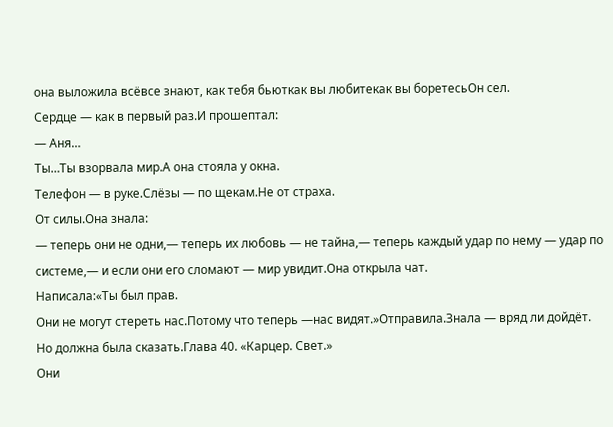она выложила всёвсе знают, как тебя бьюткак вы любитекак вы боретесьОн сел.
Сердце — как в первый раз.И прошептал:
— Аня…
Ты…Ты взорвала мир.А она стояла у окна.
Телефон — в руке.Слёзы — по щекам.Не от страха.
От силы.Она знала:
— теперь они не одни,— теперь их любовь — не тайна,— теперь каждый удар по нему — удар по системе,— и если они его сломают — мир увидит.Она открыла чат.
Написала:«Ты был прав.
Они не могут стереть нас.Потому что теперь —нас видят.»Отправила.Знала — вряд ли дойдёт.
Но должна была сказать.Глава 40. «Карцер. Свет.»
Они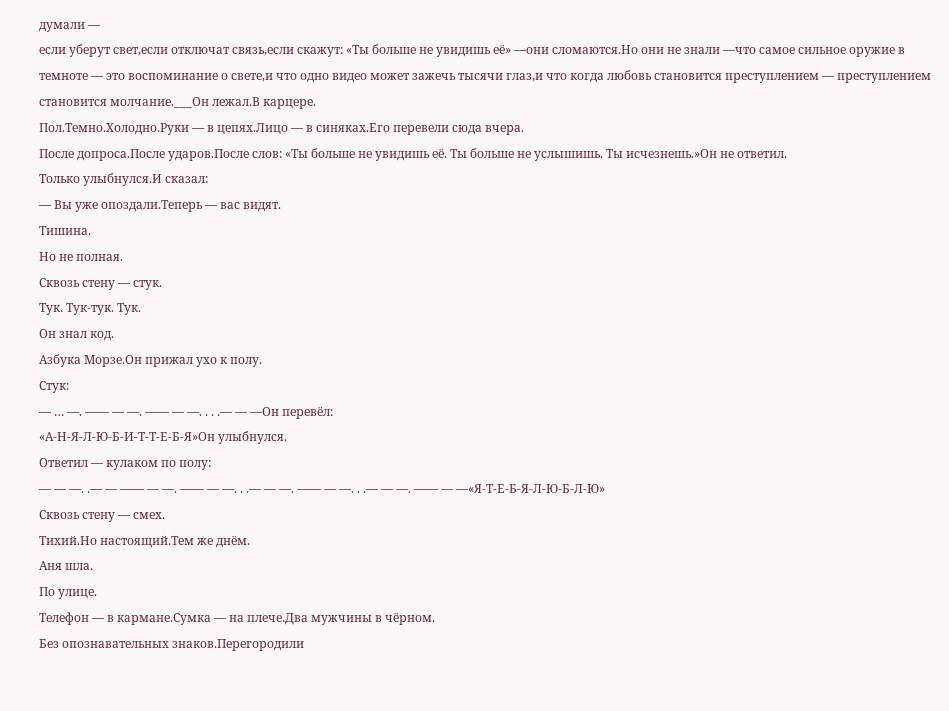думали —
если уберут свет,если отключат связь,если скажут: «Ты больше не увидишь её» —они сломаются.Но они не знали —что самое сильное оружие в темноте — это воспоминание о свете,и что одно видео может зажечь тысячи глаз,и что когда любовь становится преступлением — преступлением становится молчание.___Он лежал.В карцере.
Пол.Темно.Холодно.Руки — в цепях.Лицо — в синяках.Его перевели сюда вчера.
После допроса.После ударов.После слов: «Ты больше не увидишь её. Ты больше не услышишь. Ты исчезнешь.»Он не ответил.
Только улыбнулся.И сказал:
— Вы уже опоздали.Теперь — вас видят.
Тишина.
Но не полная.
Сквозь стену — стук.
Тук. Тук-тук. Тук.
Он знал код.
Азбука Морзе.Он прижал ухо к полу.
Стук:
— … —. —— — —. —— — —. . . .— — —Он перевёл:
«А-Н-Я-Л-Ю-Б-И-Т-Т-Е-Б-Я»Он улыбнулся.
Ответил — кулаком по полу:
— — —. .— — —— — —. —— — —. . .— — —. —— — —. . .— — —. —— — —«Я-Т-Е-Б-Я-Л-Ю-Б-Л-Ю»
Сквозь стену — смех.
Тихий.Но настоящий.Тем же днём.
Аня шла.
По улице.
Телефон — в кармане.Сумка — на плече.Два мужчины в чёрном.
Без опознавательных знаков.Перегородили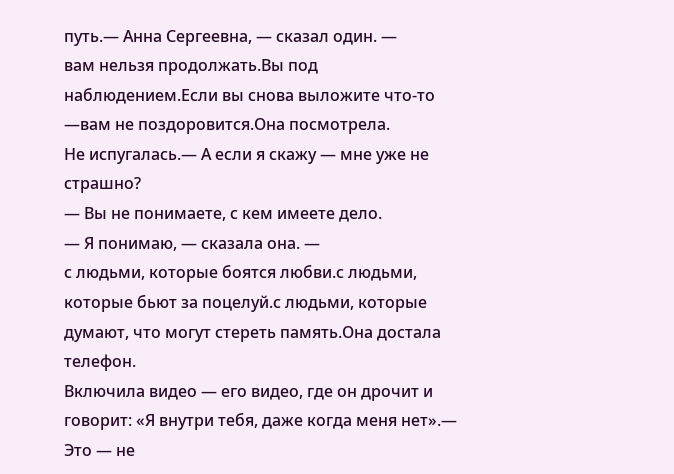путь.— Анна Сергеевна, — сказал один. —
вам нельзя продолжать.Вы под наблюдением.Если вы снова выложите что-то —вам не поздоровится.Она посмотрела.
Не испугалась.— А если я скажу — мне уже не страшно?
— Вы не понимаете, с кем имеете дело.
— Я понимаю, — сказала она. —
с людьми, которые боятся любви.с людьми, которые бьют за поцелуй.с людьми, которые думают, что могут стереть память.Она достала телефон.
Включила видео — его видео, где он дрочит и говорит: «Я внутри тебя, даже когда меня нет».— Это — не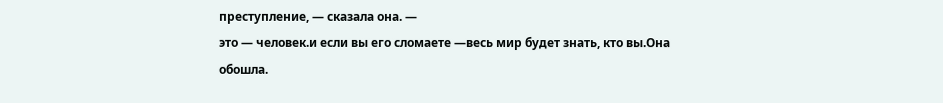преступление, — сказала она. —
это — человек.и если вы его сломаете —весь мир будет знать, кто вы.Она обошла.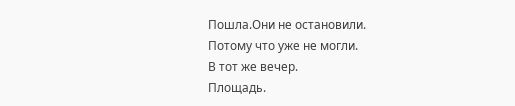Пошла.Они не остановили.
Потому что уже не могли.
В тот же вечер.
Площадь.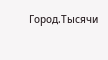Город.Тысячи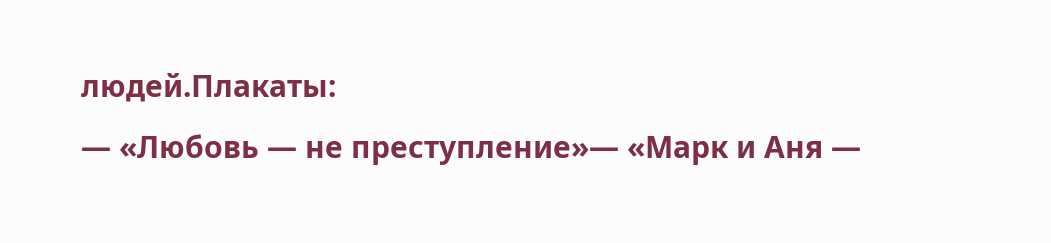людей.Плакаты:
— «Любовь — не преступление»— «Марк и Аня —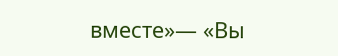вместе»— «Вы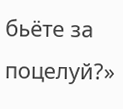бьёте за поцелуй?»